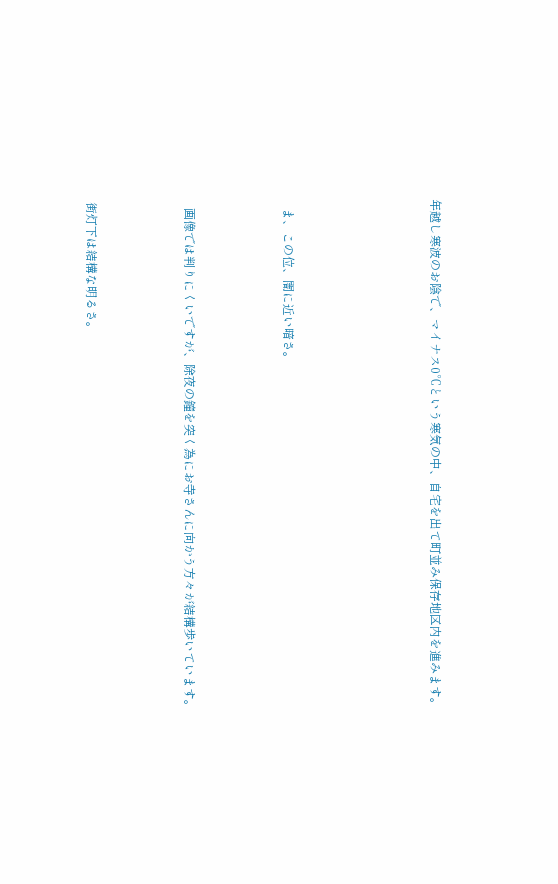年越し寒波のお陰で、マイナス0℃という寒気の中、自宅を出て町並み保存地区内を進みます。





   ま、この位、闇に近い暗さ。



   画像では判りにくいですが、除夜の鐘を突く為にお寺さんに向かう方々が結構歩いています。



 街灯下は結構な明るさ。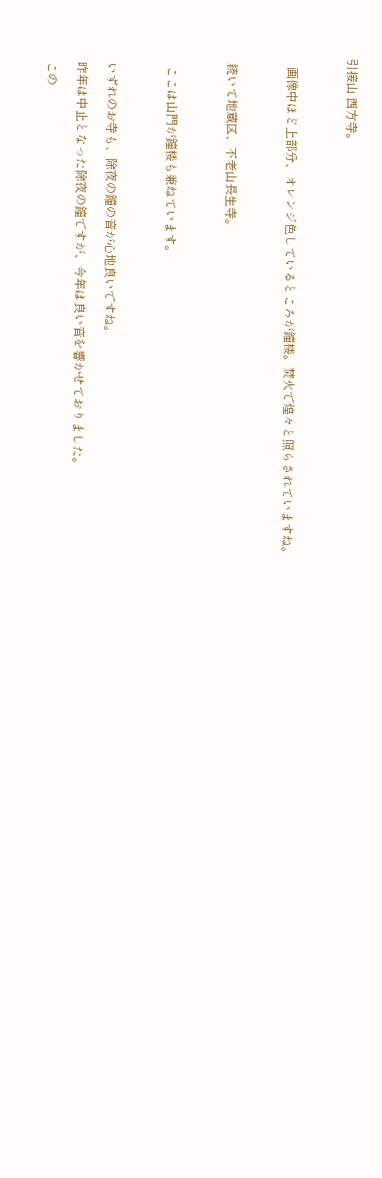引接山 西方寺。



   画像中ほど上部分、オレンジ色しているところが鐘楼。焚火で煌々と照らされていますね。



  続いて地蔵区、不老山長生寺。



   ここは山門が鐘楼も兼ねています。



  いずれのお寺も、除夜の鐘の音が心地良いですね。

  昨年は中止となった除夜の鐘ですが、今年は良い音を響かせておりました。

  この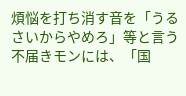煩悩を打ち消す音を「うるさいからやめろ」等と言う不届きモンには、「国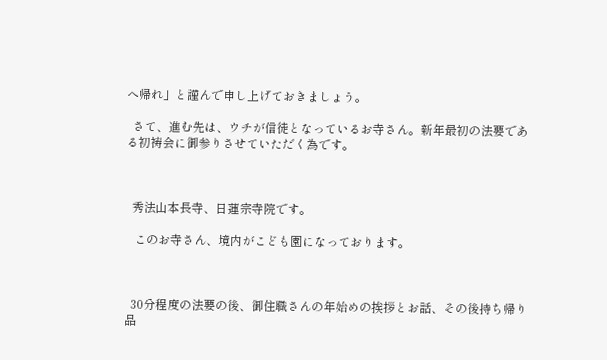へ帰れ」と謹んで申し上げておきましょう。

  さて、進む先は、ウチが信徒となっているお寺さん。新年最初の法要である初祷会に御参りさせていただく為です。



  秀法山本長寺、日蓮宗寺院です。

   このお寺さん、境内がこども園になっております。



  30分程度の法要の後、御住職さんの年始めの挨拶とお話、その後持ち帰り品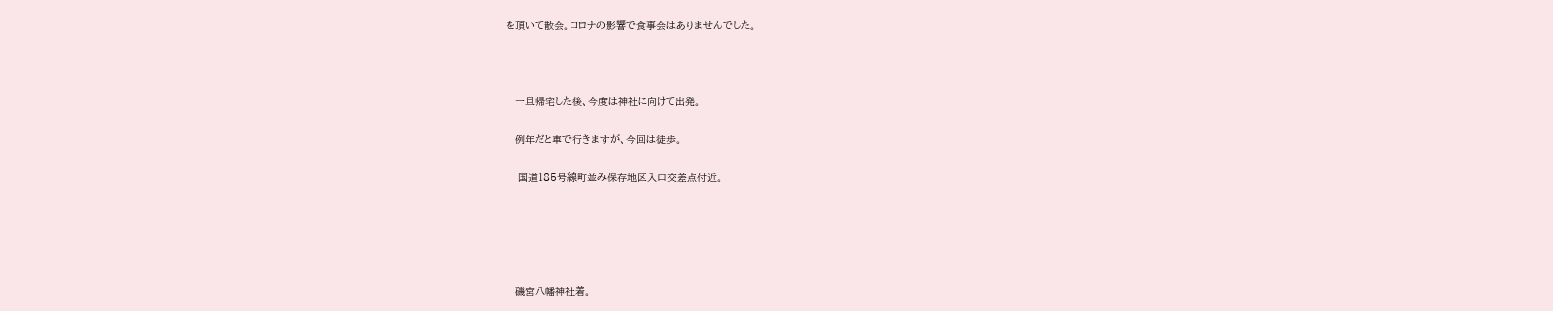を頂いて散会。コロナの影響で食事会はありませんでした。



   一旦帰宅した後、今度は神社に向けて出発。

   例年だと車で行きますが、今回は徒歩。

    国道185号線町並み保存地区入口交差点付近。





   磯宮八幡神社着。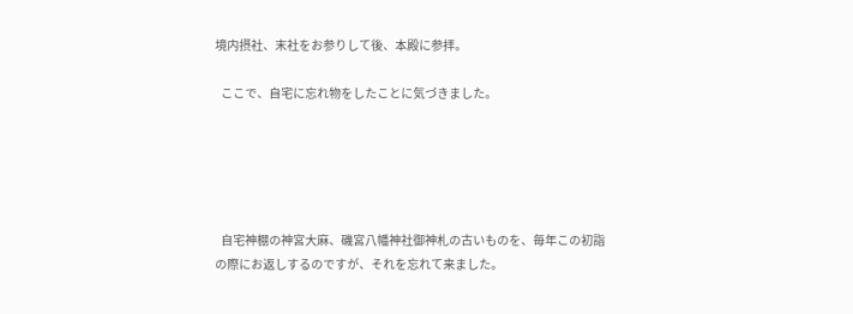境内摂社、末社をお参りして後、本殿に参拝。

  ここで、自宅に忘れ物をしたことに気づきました。





  自宅神棚の神宮大麻、磯宮八幡神社御神札の古いものを、毎年この初詣の際にお返しするのですが、それを忘れて来ました。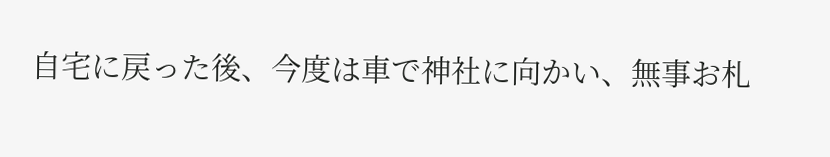自宅に戻った後、今度は車で神社に向かい、無事お札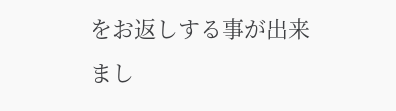をお返しする事が出来まし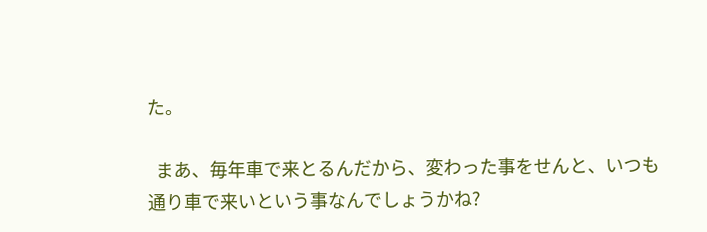た。

  まあ、毎年車で来とるんだから、変わった事をせんと、いつも通り車で来いという事なんでしょうかね?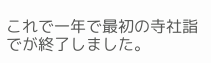これで一年で最初の寺社詣でが終了しました。